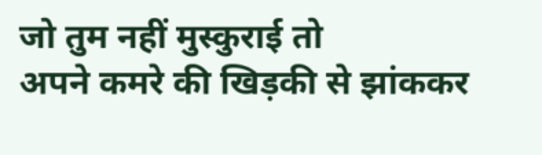जो तुम नहीं मुस्कुराई तो
अपने कमरे की खिड़की से झांककर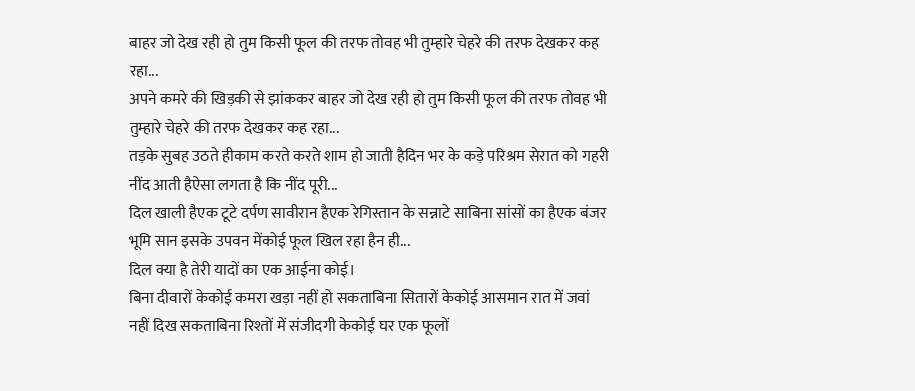बाहर जो देख रही हो तुम किसी फूल की तरफ तोवह भी तुम्हारे चेहरे की तरफ देखकर कह रहा...
अपने कमरे की खिड़की से झांककर बाहर जो देख रही हो तुम किसी फूल की तरफ तोवह भी तुम्हारे चेहरे की तरफ देखकर कह रहा...
तड़के सुबह उठते हीकाम करते करते शाम हो जाती हैदिन भर के कड़े परिश्रम सेरात को गहरी नींद आती हैऐसा लगता है कि नींद पूरी...
दिल खाली हैएक टूटे दर्पण सावीरान हैएक रेगिस्तान के सन्नाटे साबिना सांसों का हैएक बंजर भूमि सान इसके उपवन मेंकोई फूल खिल रहा हैन ही...
दिल क्या है तेरी यादों का एक आईना कोई।
बिना दीवारों केकोई कमरा खड़ा नहीं हो सकताबिना सितारों केकोई आसमान रात में जवां नहीं दिख सकताबिना रिश्तों में संजीदगी केकोई घर एक फूलों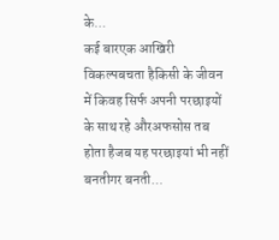के...
कई बारएक आखिरी विकल्पबचता हैकिसी के जीवन में किवह सिर्फ अपनी परछाइयों के साथ रहे औरअफसोस तब होता हैजब यह परछाइयां भी नहीं बनतीगर बनती...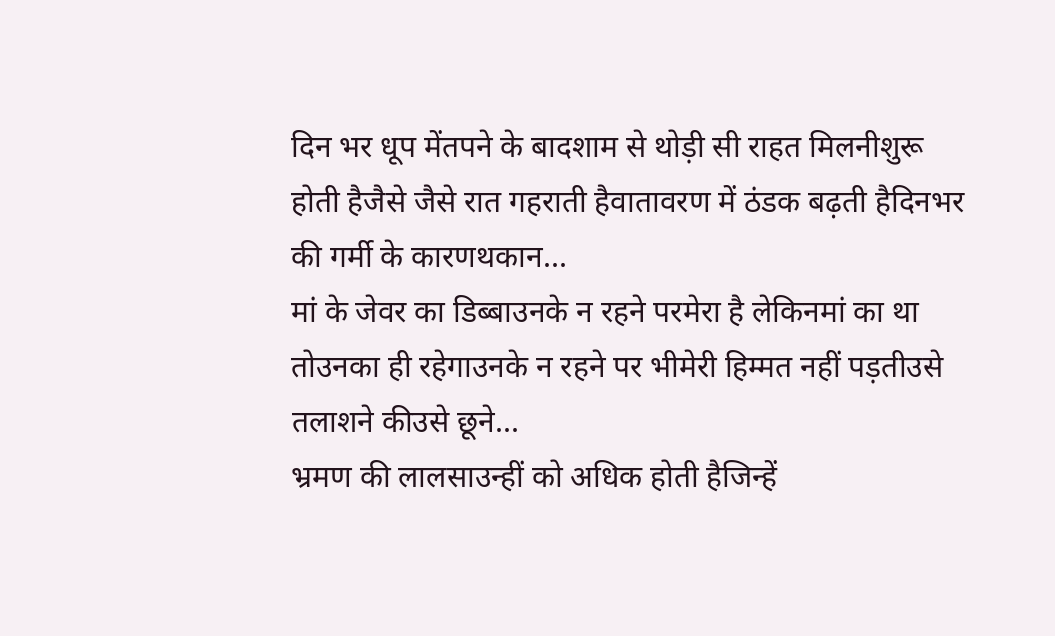दिन भर धूप मेंतपने के बादशाम से थोड़ी सी राहत मिलनीशुरू होती हैजैसे जैसे रात गहराती हैवातावरण में ठंडक बढ़ती हैदिनभर की गर्मी के कारणथकान...
मां के जेवर का डिब्बाउनके न रहने परमेरा है लेकिनमां का था तोउनका ही रहेगाउनके न रहने पर भीमेरी हिम्मत नहीं पड़तीउसे तलाशने कीउसे छूने...
भ्रमण की लालसाउन्हीं को अधिक होती हैजिन्हें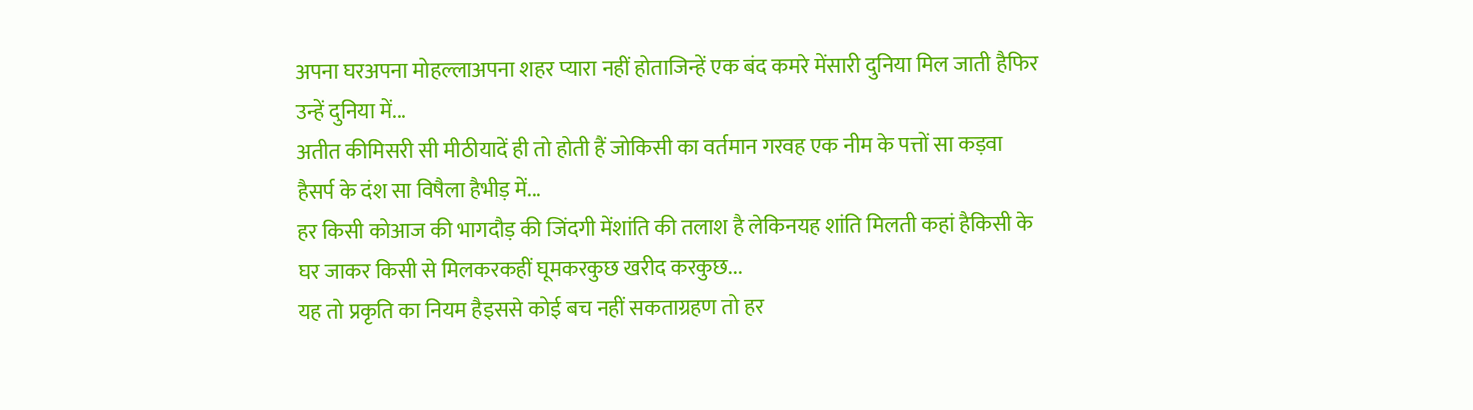अपना घरअपना मोहल्लाअपना शहर प्यारा नहीं होताजिन्हें एक बंद कमरे मेंसारी दुनिया मिल जाती हैफिर उन्हें दुनिया में...
अतीत कीमिसरी सी मीठीयादें ही तो होती हैं जोकिसी का वर्तमान गरवह एक नीम के पत्तों सा कड़वा हैसर्प के दंश सा विषैला हैभीड़ में...
हर किसी कोआज की भागदौड़ की जिंदगी मेंशांति की तलाश है लेकिनयह शांति मिलती कहां हैकिसी के घर जाकर किसी से मिलकरकहीं घूमकरकुछ खरीद करकुछ...
यह तो प्रकृति का नियम हैइससे कोई बच नहीं सकताग्रहण तो हर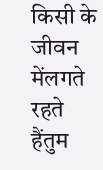किसी के जीवन मेंलगते रहते हैंतुम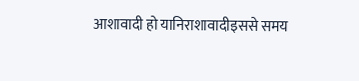आशावादी हो यानिराशावादीइससे समय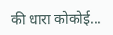की धारा कोकोई...